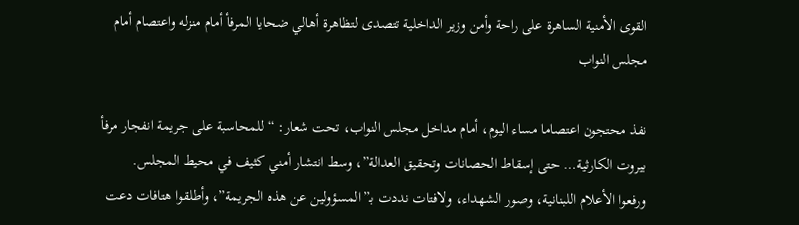القوى الأمنية الساهرة على راحة وأمن وزير الداخلية تتصدى لتظاهرة أهالي ضحايا المرفأ أمام منزله واعتصام أمام مجلس النواب

نفذ محتجون اعتصاما مساء اليوم، أمام مداخل مجلس النواب، تحت شعار: “للمحاسبة على جريمة انفجار مرفأ بيروت الكارثية… حتى إسقاط الحصانات وتحقيق العدالة”، وسط انتشار أمني كثيف في محيط المجلس.
ورفعوا الأعلام اللبنانية، وصور الشهداء، ولافتات نددت بـ”المسؤولين عن هذه الجريمة”، وأطلقوا هتافات دعت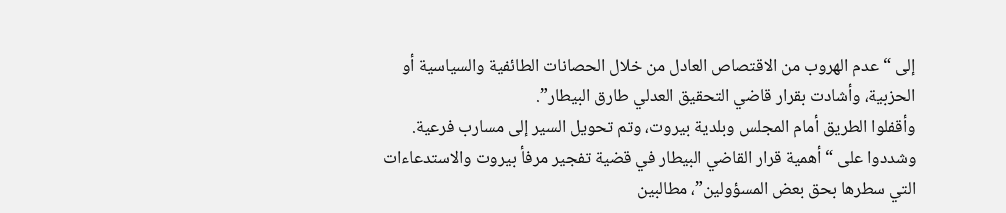إلى “عدم الهروب من الاقتصاص العادل من خلال الحصانات الطائفية والسياسية أو الحزبية، وأشادت بقرار قاضي التحقيق العدلي طارق البيطار”.
وأقفلوا الطريق أمام المجلس وبلدية بيروت، وتم تحويل السير إلى مسارب فرعية.
وشددوا على “أهمية قرار القاضي البيطار في قضية تفجير مرفأ بيروت والاستدعاءات التي سطرها بحق بعض المسؤولين”، مطالبين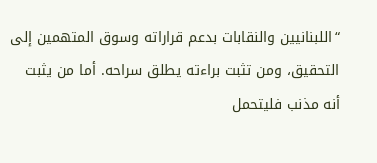“اللبنانيين والنقابات بدعم قراراته وسوق المتهمين إلى التحقيق، ومن تثبت براءته يطلق سراحه. أما من يثبت أنه مذنب فليتحمل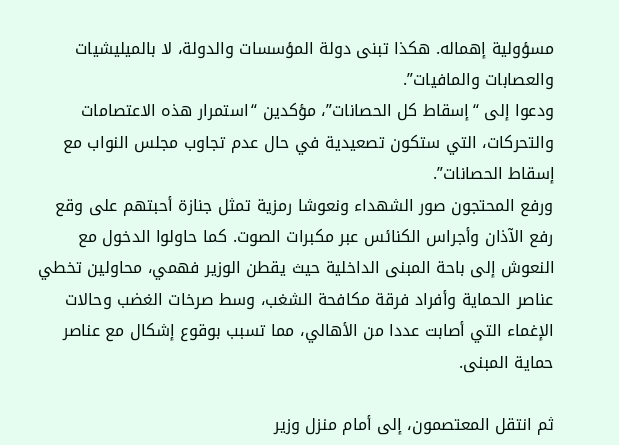مسؤولية إهماله. هكذا تبنى دولة المؤسسات والدولة، لا بالميليشيات والعصابات والمافيات”.
ودعوا إلى “إسقاط كل الحصانات”، مؤكدين “استمرار هذه الاعتصامات والتحركات، التي ستكون تصعيدية في حال عدم تجاوب مجلس النواب مع إسقاط الحصانات”.
ورفع المحتجون صور الشهداء ونعوشا رمزية تمثل جنازة أحبتهم على وقع رفع الآذان وأجراس الكنائس عبر مكبرات الصوت. كما حاولوا الدخول مع النعوش إلى باحة المبنى الداخلية حيث يقطن الوزير فهمي، محاولين تخطي عناصر الحماية وأفراد فرقة مكافحة الشغب، وسط صرخات الغضب وحالات الإغماء التي أصابت عددا من الأهالي، مما تسبب بوقوع إشكال مع عناصر حماية المبنى.

ثم انتقل المعتصمون، إلى أمام منزل وزير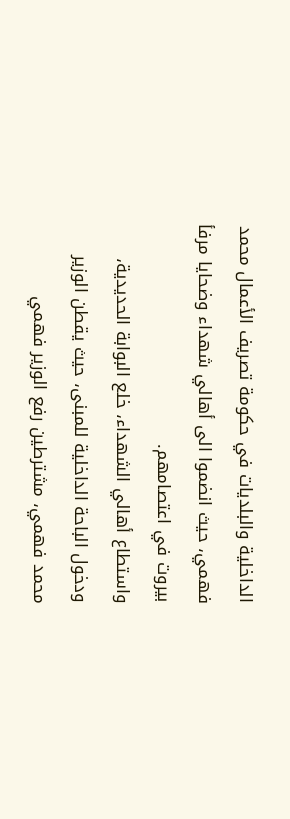الداخلية والبلديات في حكومة تصريف الأعمال محمد فهمي، حيث انضموا الى أهالي شهداء وضحايا مرفأ بيروت في اعتصامهم.
واستطاع أهالي الشهداء، خلع البوابة الحديدية، ودخول الباحة الداخلية للمبنى، حيث يقطن الوزير محمد فهمي، مشترطين رفع الوزير فهمي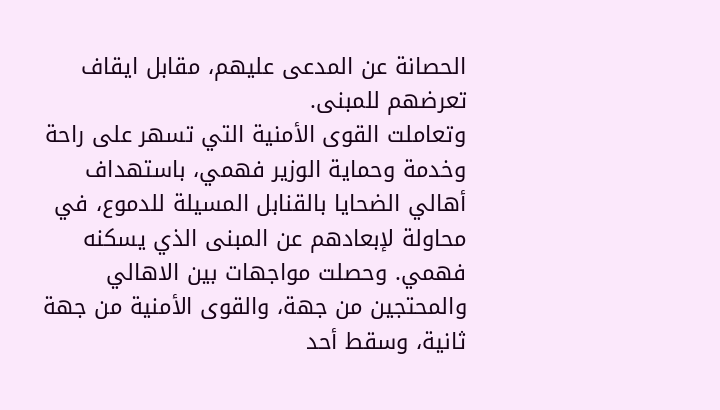الحصانة عن المدعى عليهم، مقابل ايقاف تعرضهم للمبنى.
وتعاملت القوى الأمنية التي تسهر على راحة وخدمة وحماية الوزير فهمي، باستهداف أهالي الضحايا بالقنابل المسيلة للدموع، في محاولة لإبعادهم عن المبنى الذي يسكنه فهمي. وحصلت مواجهات بين الاهالي والمحتجين من جهة، والقوى الأمنية من جهة ثانية، وسقط أحد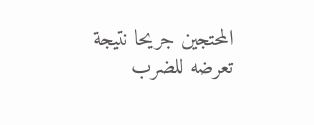المحتجين جريحا نتيجة تعرضه للضرب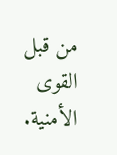من قبل القوى الأمنية.